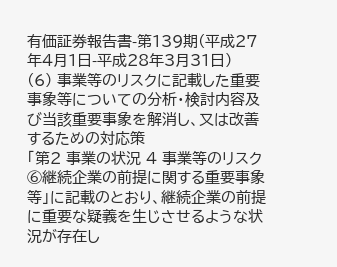有価証券報告書-第139期(平成27年4月1日-平成28年3月31日)
(6) 事業等のリスクに記載した重要事象等についての分析・検討内容及び当該重要事象を解消し、又は改善するための対応策
「第2 事業の状況 4 事業等のリスク ⑥継続企業の前提に関する重要事象等」に記載のとおり、継続企業の前提に重要な疑義を生じさせるような状況が存在し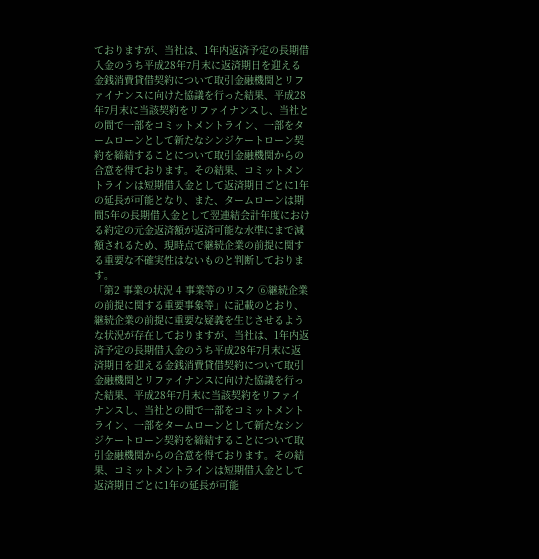ておりますが、当社は、1年内返済予定の長期借入金のうち平成28年7月末に返済期日を迎える金銭消費貸借契約について取引金融機関とリファイナンスに向けた協議を行った結果、平成28年7月末に当該契約をリファイナンスし、当社との間で一部をコミットメントライン、一部をタームローンとして新たなシンジケートローン契約を締結することについて取引金融機関からの合意を得ております。その結果、コミットメントラインは短期借入金として返済期日ごとに1年の延長が可能となり、また、タームローンは期間5年の長期借入金として翌連結会計年度における約定の元金返済額が返済可能な水準にまで減額されるため、現時点で継続企業の前提に関する重要な不確実性はないものと判断しております。
「第2 事業の状況 4 事業等のリスク ⑥継続企業の前提に関する重要事象等」に記載のとおり、継続企業の前提に重要な疑義を生じさせるような状況が存在しておりますが、当社は、1年内返済予定の長期借入金のうち平成28年7月末に返済期日を迎える金銭消費貸借契約について取引金融機関とリファイナンスに向けた協議を行った結果、平成28年7月末に当該契約をリファイナンスし、当社との間で一部をコミットメントライン、一部をタームローンとして新たなシンジケートローン契約を締結することについて取引金融機関からの合意を得ております。その結果、コミットメントラインは短期借入金として返済期日ごとに1年の延長が可能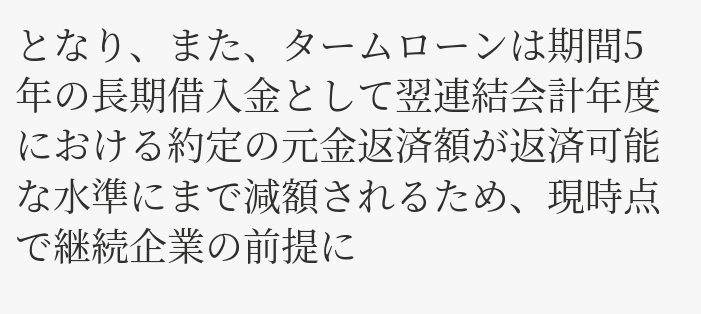となり、また、タームローンは期間5年の長期借入金として翌連結会計年度における約定の元金返済額が返済可能な水準にまで減額されるため、現時点で継続企業の前提に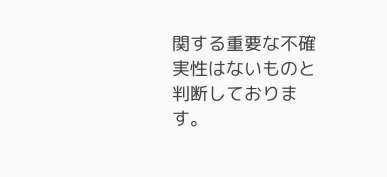関する重要な不確実性はないものと判断しております。